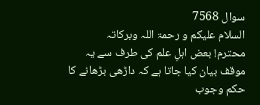سوال 7568
السلام علیکم و رحمۃ اللہ وبرکاتہ
محترم! بعض اہلِ علم کی طرف سے یہ موقف بیان کیا جاتا ہے کہ داڑھی بڑھانے کا حکم وجوب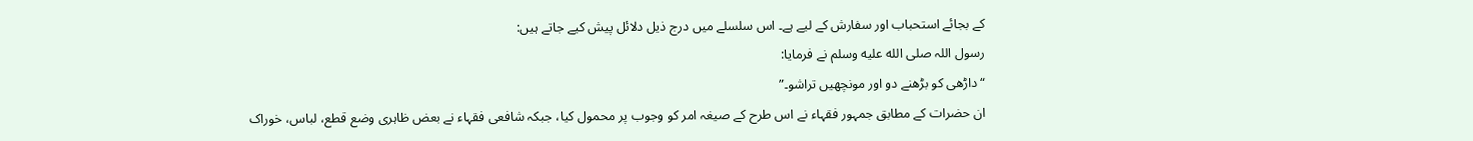کے بجائے استحباب اور سفارش کے لیے ہے۔ اس سلسلے میں درج ذیل دلائل پیش کیے جاتے ہیں:
رسول اللہ صلى الله عليه وسلم نے فرمایا:
“داڑھی کو بڑھنے دو اور مونچھیں تراشو۔”
ان حضرات کے مطابق جمہور فقہاء نے اس طرح کے صیغہ امر کو وجوب پر محمول کیا، جبکہ شافعی فقہاء نے بعض ظاہری وضع قطع، لباس، خوراک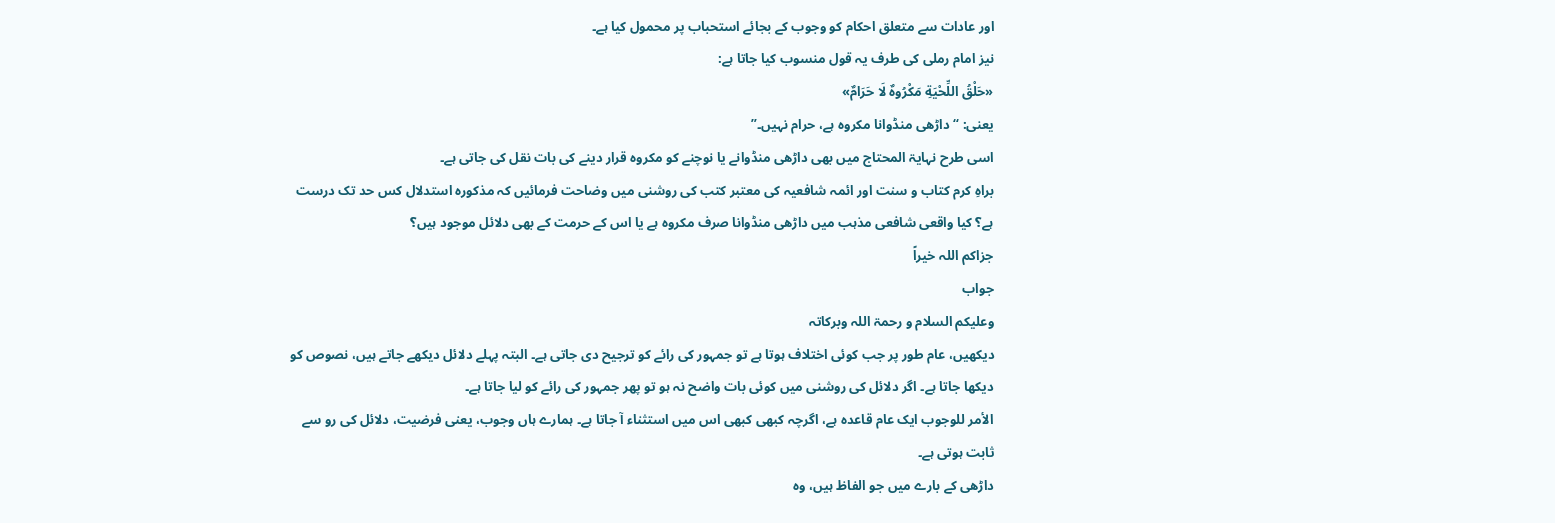اور عادات سے متعلق احکام کو وجوب کے بجائے استحباب پر محمول کیا ہے۔
نیز امام رملی کی طرف یہ قول منسوب کیا جاتا ہے:
«حَلْقُ اللِّحْيَةِ مَكْرُوهٌ لَا حَرَامٌ»
یعنی: “داڑھی منڈوانا مکروہ ہے، حرام نہیں۔”
اسی طرح نہایۃ المحتاج میں بھی داڑھی منڈوانے یا نوچنے کو مکروہ قرار دینے کی بات نقل کی جاتی ہے۔
براہِ کرم کتاب و سنت اور ائمہ شافعیہ کی معتبر کتب کی روشنی میں وضاحت فرمائیں کہ مذکورہ استدلال کس حد تک درست ہے؟ کیا واقعی شافعی مذہب میں داڑھی منڈوانا صرف مکروہ ہے یا اس کے حرمت کے بھی دلائل موجود ہیں؟
جزاکم اللہ خیراً
جواب
وعلیکم السلام و رحمۃ اللہ وبرکاتہ
دیکھیں، عام طور پر جب کوئی اختلاف ہوتا ہے تو جمہور کی رائے کو ترجیح دی جاتی ہے۔ البتہ پہلے دلائل دیکھے جاتے ہیں، نصوص کو دیکھا جاتا ہے۔ اگر دلائل کی روشنی میں کوئی بات واضح نہ ہو تو پھر جمہور کی رائے کو لیا جاتا ہے۔
الأمر للوجوب ایک عام قاعدہ ہے، اگرچہ کبھی کبھی اس میں استثناء آ جاتا ہے۔ ہمارے ہاں وجوب، یعنی فرضیت، دلائل کی رو سے ثابت ہوتی ہے۔
داڑھی کے بارے میں جو الفاظ ہیں، وہ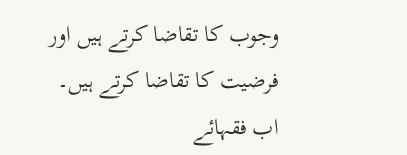وجوب کا تقاضا کرتے ہیں اور فرضیت کا تقاضا کرتے ہیں۔
اب فقہائے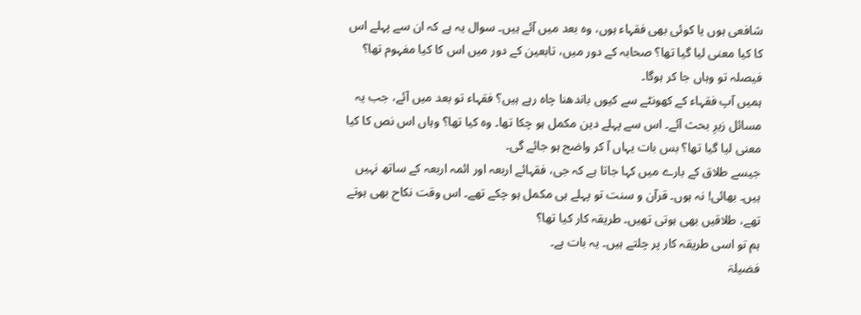شافعی ہوں یا کوئی بھی فقہاء ہوں، وہ بعد میں آئے ہیں۔ سوال یہ ہے کہ ان سے پہلے اس کا کیا معنی لیا گیا تھا؟ صحابہ کے دور میں، تابعین کے دور میں اس کا کیا مفہوم تھا؟ فیصلہ تو وہاں جا کر ہوگا۔
ہمیں آپ فقہاء کے کھونٹے سے کیوں باندھنا چاہ رہے ہیں؟ فقہاء تو بعد میں آئے، جب یہ مسائل زیرِ بحث آئے۔ اس سے پہلے دین مکمل ہو چکا تھا۔ وہ کیا تھا؟ وہاں اس نص کا کیا معنی لیا گیا تھا؟ بس بات یہاں آ کر واضح ہو جائے گی۔
جیسے طلاق کے بارے میں کہا جاتا ہے کہ جی، فقہائے اربعہ اور ائمہ اربعہ کے ساتھ نہیں ہیں۔ بھائی! نہ ہوں۔ قرآن و سنت تو پہلے ہی مکمل ہو چکے تھے۔ اس وقت نکاح بھی ہوتے تھے، طلاقیں بھی ہوتی تھیں۔ طریقہ کار کیا تھا؟
ہم تو اسی طریقہ کار پر چلتے ہیں۔ یہ بات ہے۔
فضیلۃ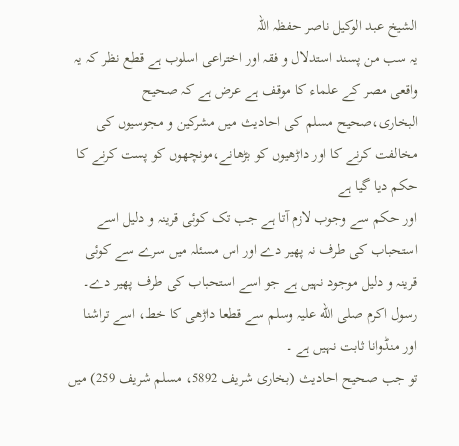الشیخ عبد الوکیل ناصر حفظہ اللہ
یہ سب من پسند استدلال و فقہ اور اختراعی اسلوب ہے قطع نظر کہ یہ واقعی مصر کے علماء کا موقف ہے عرض ہے کہ صحیح البخاری،صحیح مسلم کی احادیث میں مشرکین و مجوسیوں کی مخالفت کرنے کا اور داڑھیوں کو بڑھانے،مونچھوں کو پست کرنے کا حکم دیا گیا ہے
اور حکم سے وجوب لازم آتا ہے جب تک کوئی قرینہ و دلیل اسے استحباب کی طرف نہ پھیر دے اور اس مسئلہ میں سرے سے کوئی قرینہ و دلیل موجود نہیں ہے جو اسے استحباب کی طرف پھیر دے۔
رسول اکرم صلی الله علیہ وسلم سے قطعا داڑھی کا خط، اسے تراشنا اور منڈوانا ثابت نہیں ہے ۔
تو جب صحیح احادیث (بخاری شریف 5892، مسلم شریف 259) میں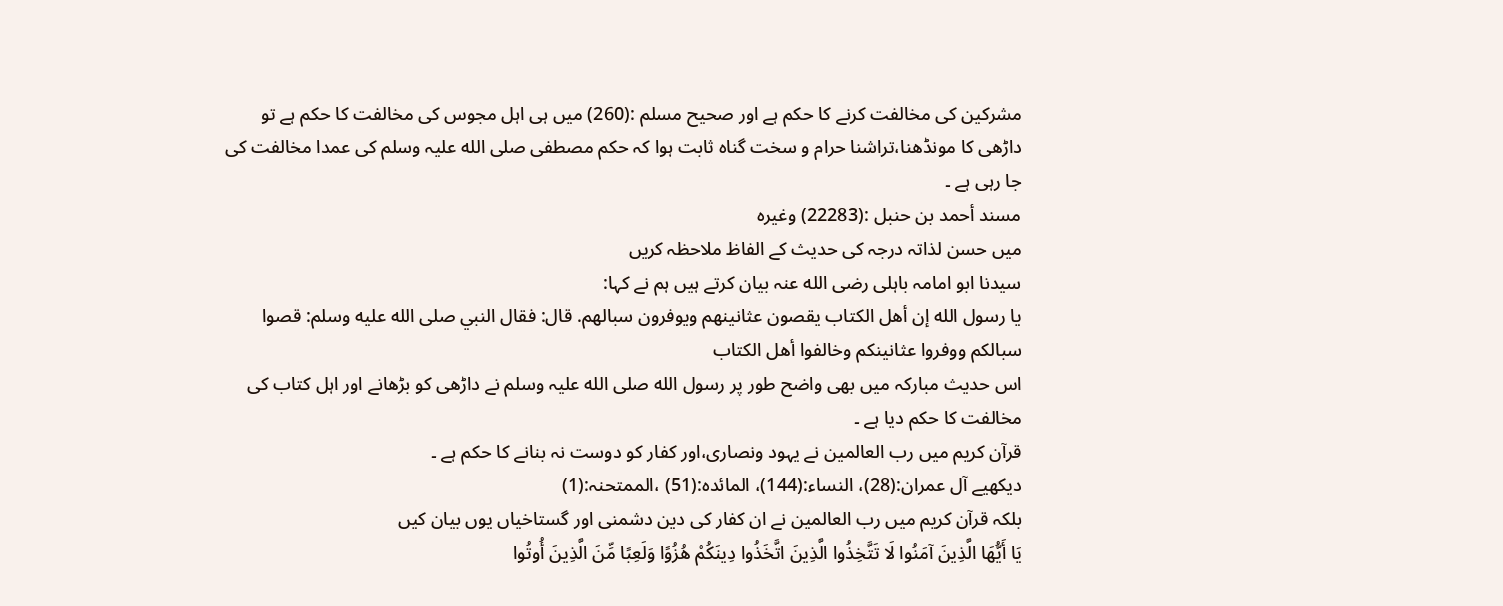مشرکین کی مخالفت کرنے کا حکم ہے اور صحیح مسلم :(260) میں ہی اہل مجوس کی مخالفت کا حکم ہے تو داڑھی کا مونڈھنا،تراشنا حرام و سخت گناہ ثابت ہوا کہ حکم مصطفی صلی الله علیہ وسلم کی عمدا مخالفت کی جا رہی ہے ۔
مسند أحمد بن حنبل :(22283) وغیرہ
میں حسن لذاتہ درجہ کی حدیث کے الفاظ ملاحظہ کریں
سیدنا ابو امامہ باہلی رضی الله عنہ بیان کرتے ہیں ہم نے کہا:
يا رسول الله إن أهل الكتاب يقصون عثانينهم ويوفرون سبالهم. قال: فقال النبي صلى الله عليه وسلم: قصوا سبالكم ووفروا عثانينكم وخالفوا أهل الكتاب
اس حدیث مبارکہ میں بھی واضح طور پر رسول الله صلی الله علیہ وسلم نے داڑھی کو بڑھانے اور اہل کتاب کی مخالفت کا حکم دیا ہے ۔
قرآن کریم میں رب العالمین نے یہود ونصاری،اور کفار کو دوست نہ بنانے کا حکم ہے ۔
دیکھیے آل عمران:(28)، النساء:(144)، المائدہ:(51) ،الممتحنہ:(1)
بلکہ قرآن کریم میں رب العالمین نے ان کفار کی دین دشمنی اور گستاخیاں یوں بیان کیں
يَا أَيُّهَا الَّذِينَ آمَنُوا لَا تَتَّخِذُوا الَّذِينَ اتَّخَذُوا دِينَكُمْ هُزُوًا وَلَعِبًا مِّنَ الَّذِينَ أُوتُوا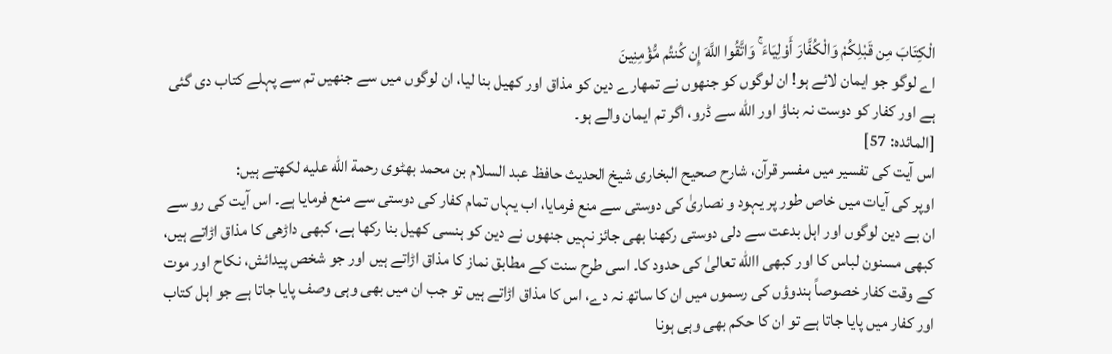الْكِتَابَ مِن قَبْلِكُمْ وَالْكُفَّارَ أَوْلِيَاءَ ۚ وَاتَّقُوا اللَّهَ إِن كُنتُم مُّؤْمِنِينَ
اے لوگو جو ایمان لائے ہو! ان لوگوں کو جنھوں نے تمھارے دین کو مذاق اور کھیل بنا لیا، ان لوگوں میں سے جنھیں تم سے پہلے کتاب دی گئی ہے اور کفار کو دوست نہ بناؤ اور الله سے ڈرو، اگر تم ایمان والے ہو۔
[المائدہ: 57]
اس آیت کی تفسیر میں مفسر قرآن، شارح صحیح البخاری شیخ الحدیث حافظ عبد السلام بن محمد بھٹوی رحمة الله عليه لکھتے ہیں:
اوپر کی آیات میں خاص طور پر یہود و نصاریٰ کی دوستی سے منع فرمایا، اب یہاں تمام کفار کی دوستی سے منع فرمایا ہے۔ اس آیت کی رو سے ان بے دین لوگوں اور اہل بدعت سے دلی دوستی رکھنا بھی جائز نہیں جنھوں نے دین کو ہنسی کھیل بنا رکھا ہے، کبھی داڑھی کا مذاق اڑاتے ہیں، کبھی مسنون لباس کا اور کبھی االله تعالیٰ کی حدود کا۔ اسی طرح سنت کے مطابق نماز کا مذاق اڑاتے ہیں اور جو شخص پیدائش، نکاح اور موت کے وقت کفار خصوصاً ہندوؤں کی رسموں میں ان کا ساتھ نہ دے، اس کا مذاق اڑاتے ہیں تو جب ان میں بھی وہی وصف پایا جاتا ہے جو اہل کتاب اور کفار میں پایا جاتا ہے تو ان کا حکم بھی وہی ہونا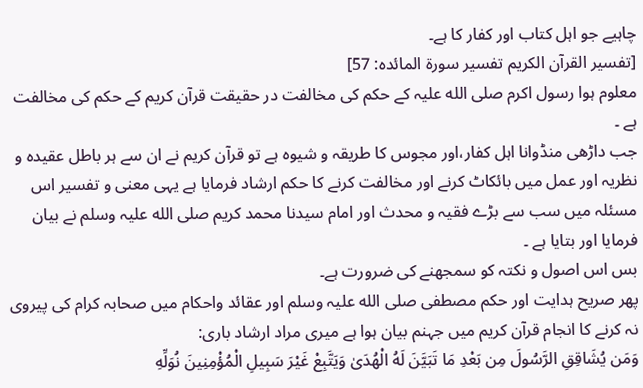چاہیے جو اہل کتاب اور کفار کا ہے۔
[تفسیر القرآن الکریم تفسیر سورۃ المائدہ: 57]
معلوم ہوا رسول اکرم صلی الله علیہ کے حکم کی مخالفت در حقیقت قرآن کریم کے حکم کی مخالفت ہے ۔
جب داڑھی منڈوانا اہل کفار،اور مجوس کا طریقہ و شیوہ ہے تو قرآن کریم نے ان سے ہر باطل عقیدہ و نظریہ اور عمل میں بائکاٹ کرنے اور مخالفت کرنے کا حکم ارشاد فرمایا ہے یہی معنی و تفسیر اس مسئلہ میں سب سے بڑے فقیہ و محدث اور امام سیدنا محمد کریم صلی الله علیہ وسلم نے بیان فرمایا اور بتایا ہے ۔
بس اس اصول و نکتہ کو سمجھنے کی ضرورت ہے۔
پھر صریح ہدایت اور حکم مصطفی صلی الله علیہ وسلم اور عقائد واحکام میں صحابہ کرام کی پیروی نہ کرنے کا انجام قرآن کریم میں جہنم بیان ہوا ہے میری مراد ارشاد باری:
وَمَن يُشَاقِقِ الرَّسُولَ مِن بَعْدِ مَا تَبَيَّنَ لَهُ الْهُدَىٰ وَيَتَّبِعْ غَيْرَ سَبِيلِ الْمُؤْمِنِينَ نُوَلِّهِ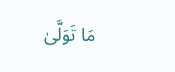مَا تَوَلَّىٰ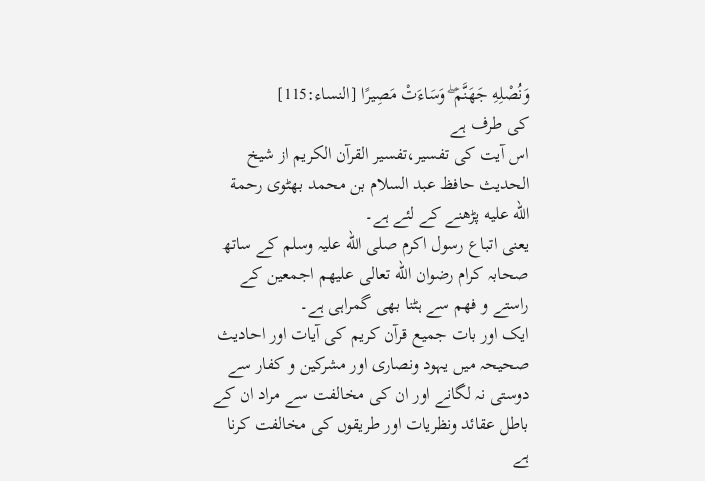وَنُصْلِهِ جَهَنَّمَ ۖ وَسَاءَتْ مَصِيرًا [النساء:115]
کی طرف ہے
اس آیت کی تفسیر،تفسیر القرآن الکریم از شیخ الحدیث حافظ عبد السلام بن محمد بھٹوی رحمة الله عليه پڑھنے کے لئے ہے۔
یعنی اتباع رسول اکرم صلی الله علیہ وسلم کے ساتھ صحابہ کرام رضوان الله تعالی علیھم اجمعین کے راستے و فھم سے ہٹنا بھی گمراہی ہے۔
ایک اور بات جمیع قرآن کریم کی آیات اور احادیث صحیحہ میں یہود ونصاری اور مشرکین و کفار سے دوستی نہ لگانے اور ان کی مخالفت سے مراد ان کے باطل عقائد ونظریات اور طریقوں کی مخالفت کرنا ہے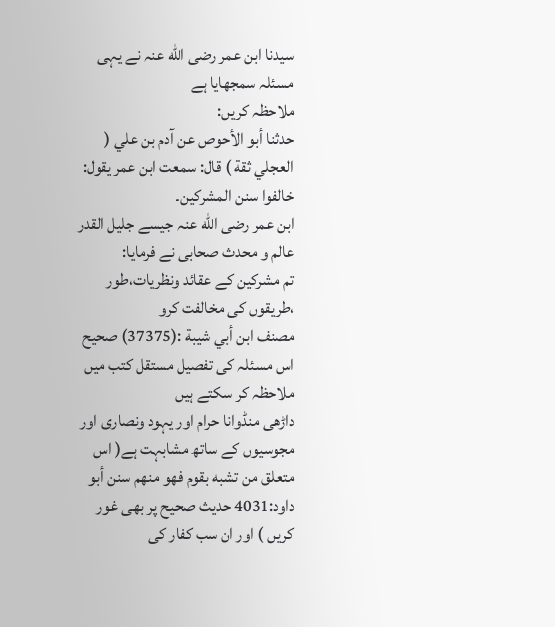سیدنا ابن عمر رضی الله عنہ نے یہی مسئلہ سمجھایا ہے
ملاحظہ کریں:
حدثنا أبو الأحوص عن آدم بن علي ( العجلي ثقة ) قال: سمعت ابن عمر يقول: خالفوا سنن المشركين۔
ابن عمر رضی الله عنہ جیسے جلیل القدر عالم و محدث صحابی نے فرمایا:
تم مشرکین کے عقائد ونظریات،طور ،طریقوں کی مخالفت کرو
مصنف ابن أبي شيبة :(37375) صحيح
اس مسئلہ کی تفصیل مستقل کتب میں ملاحظہ کر سکتے ہیں
داڑھی منڈوانا حرام اور یہود ونصاری اور مجوسیوں کے ساتھ مشابہت ہے( اس متعلق من تشبه بقوم فهو منهم سنن أبو داود:4031 حدیث صحیح پر بھی غور کریں ) اور ان سب کفار کی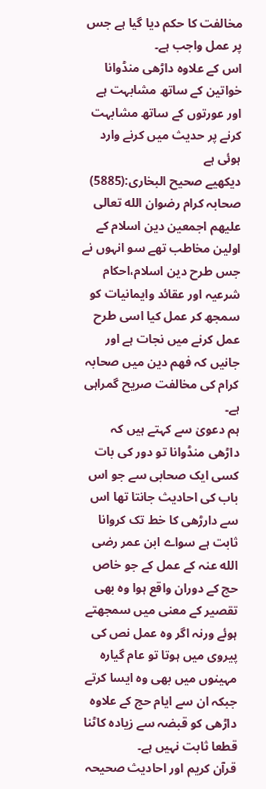مخالفت کا حکم دیا گیا ہے جس پر عمل واجب ہے۔
اس کے علاوہ داڑھی منڈوانا خواتین کے ساتھ مشابہت ہے اور عورتوں کے ساتھ مشابہت کرنے پر حدیث میں کرنے وارد ہوئی ہے
دیکھیے صحیح البخاری:(5885)
صحابہ کرام رضوان الله تعالی علیھم اجمعین دین اسلام کے اولین مخاطب تھے سو انہوں نے جس طرح دین اسلام،احکام شرعیہ اور عقائد وایمانیات کو سمجھ کر عمل کیا اسی طرح عمل کرنے میں نجات ہے اور جانیں کہ فھم دین میں صحابہ کرام کی مخالفت صریح گمراہی ہے۔
ہم دعویٰ سے کہتے ہیں کہ داڑھی منڈوانا تو دور کی بات کسی ایک صحابی سے جو اس باب کی احادیث جانتا تھا اس سے دارڑھی کا خط تک کروانا ثابت ہے سواے ابن عمر رضی الله عنہ کے عمل کے جو خاص حج کے دوران واقع ہوا وہ بھی تقصیر کے معنی میں سمجھتے ہوئے ورنہ اگر وہ عمل نص کی پیروی میں ہوتا تو عام گیارہ مہینوں میں بھی وہ ایسا کرتے جبکہ ان سے ایام حج کے علاوہ داڑھی کو قبضہ سے زیادہ کاٹنا قطعا ثابت نہیں ہے۔
قرآن کریم اور احادیث صحیحہ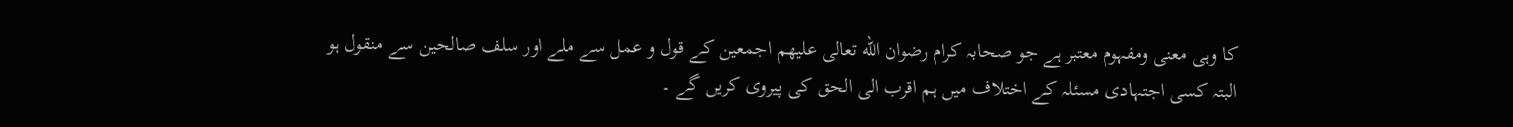کا وہی معنی ومفہوم معتبر ہے جو صحابہ کرام رضوان الله تعالی علیھم اجمعین کے قول و عمل سے ملے اور سلف صالحین سے منقول ہو البتہ کسی اجتہادی مسئلہ کے اختلاف میں ہم اقرب الی الحق کی پیروی کریں گے ۔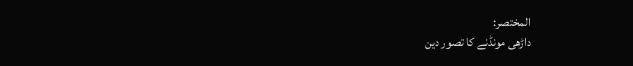المختصر:
داڑھی مونڈنے کا تصور دین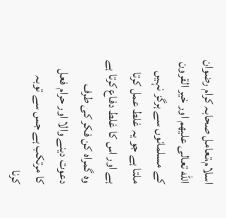اسلام،تعامل صحابہ کرام رضوان الله تعالی علیھم اور خیر القرون کے مسلمانوں سے ہرگز نہیں ملتا ہے جو یہ غلط عمل کرتا ہے اور اس کا غلط دفاع کرتا ہے وہ گمراہ کن فکر کی طرف دعوت دینے والا اور حرام فعل کا مرتکب ہے جس سے توبہ کرنا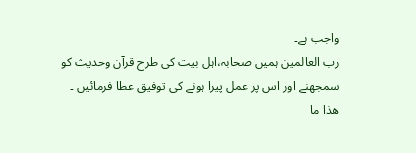واجب ہے۔
رب العالمین ہمیں صحابہ،اہل بیت کی طرح قرآن وحدیث کو سمجھنے اور اس پر عمل پیرا ہونے کی توفیق عطا فرمائیں ۔
هذا ما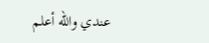عندي والله أعلم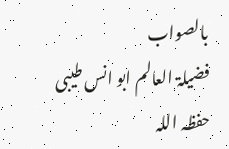بالصواب
فضیلۃ العالم ابو انس طیبی حفظہ اللہ